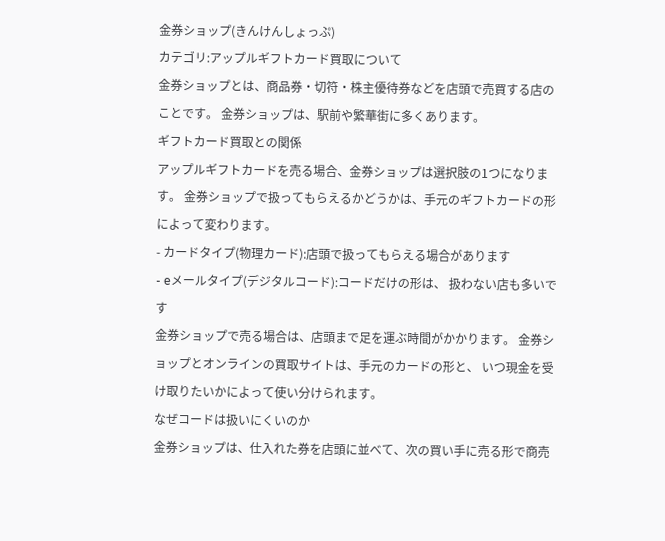金券ショップ(きんけんしょっぷ)
カテゴリ:アップルギフトカード買取について
金券ショップとは、商品券・切符・株主優待券などを店頭で売買する店のことです。 金券ショップは、駅前や繁華街に多くあります。
ギフトカード買取との関係
アップルギフトカードを売る場合、金券ショップは選択肢の1つになります。 金券ショップで扱ってもらえるかどうかは、手元のギフトカードの形によって変わります。
- カードタイプ(物理カード):店頭で扱ってもらえる場合があります
- eメールタイプ(デジタルコード):コードだけの形は、 扱わない店も多いです
金券ショップで売る場合は、店頭まで足を運ぶ時間がかかります。 金券ショップとオンラインの買取サイトは、手元のカードの形と、 いつ現金を受け取りたいかによって使い分けられます。
なぜコードは扱いにくいのか
金券ショップは、仕入れた券を店頭に並べて、次の買い手に売る形で商売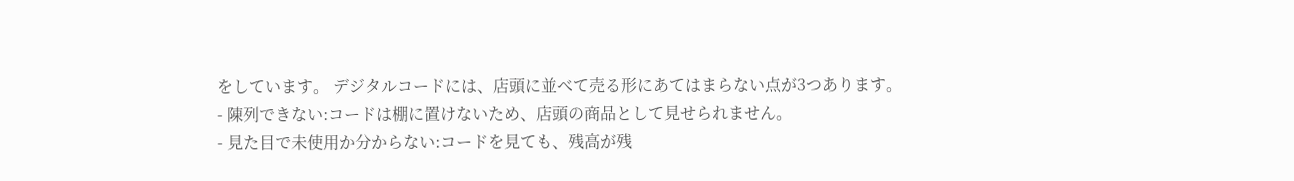をしています。 デジタルコードには、店頭に並べて売る形にあてはまらない点が3つあります。
- 陳列できない:コードは棚に置けないため、店頭の商品として見せられません。
- 見た目で未使用か分からない:コードを見ても、残高が残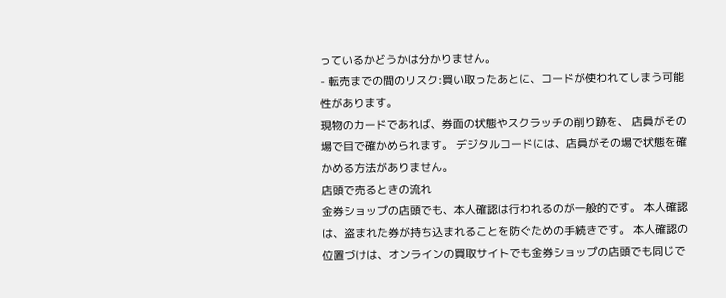っているかどうかは分かりません。
- 転売までの間のリスク:買い取ったあとに、コードが使われてしまう可能性があります。
現物のカードであれば、券面の状態やスクラッチの削り跡を、 店員がその場で目で確かめられます。 デジタルコードには、店員がその場で状態を確かめる方法がありません。
店頭で売るときの流れ
金券ショップの店頭でも、本人確認は行われるのが一般的です。 本人確認は、盗まれた券が持ち込まれることを防ぐための手続きです。 本人確認の位置づけは、オンラインの買取サイトでも金券ショップの店頭でも同じで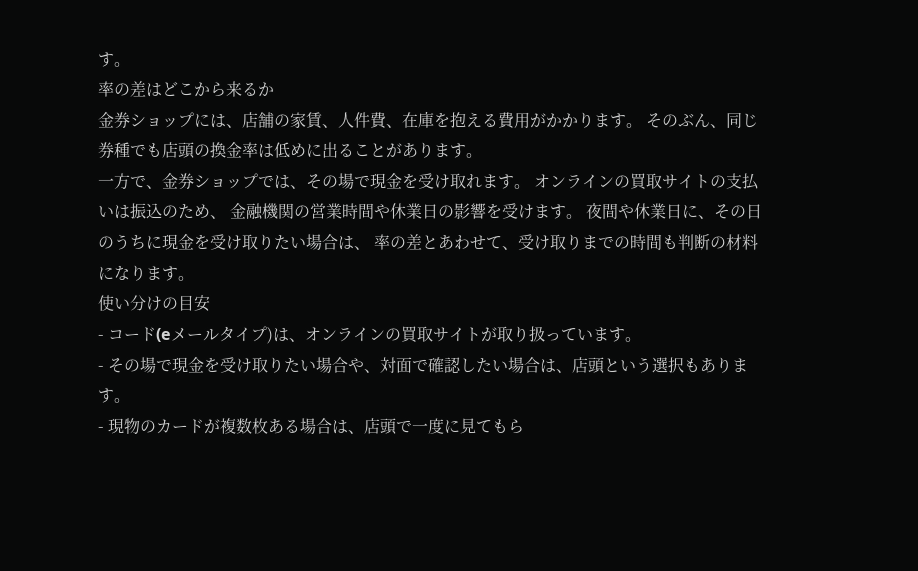す。
率の差はどこから来るか
金券ショップには、店舗の家賃、人件費、在庫を抱える費用がかかります。 そのぶん、同じ券種でも店頭の換金率は低めに出ることがあります。
一方で、金券ショップでは、その場で現金を受け取れます。 オンラインの買取サイトの支払いは振込のため、 金融機関の営業時間や休業日の影響を受けます。 夜間や休業日に、その日のうちに現金を受け取りたい場合は、 率の差とあわせて、受け取りまでの時間も判断の材料になります。
使い分けの目安
- コード(eメールタイプ)は、オンラインの買取サイトが取り扱っています。
- その場で現金を受け取りたい場合や、対面で確認したい場合は、店頭という選択もあります。
- 現物のカードが複数枚ある場合は、店頭で一度に見てもら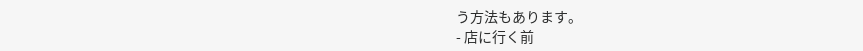う方法もあります。
- 店に行く前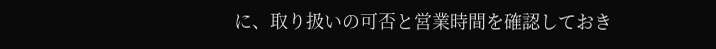に、取り扱いの可否と営業時間を確認しておき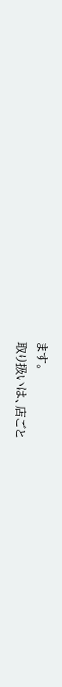ます。
取り扱いは、店ごと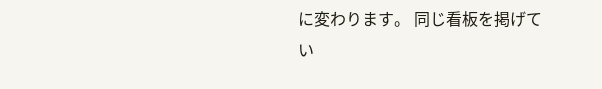に変わります。 同じ看板を掲げてい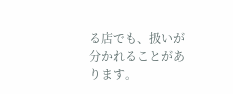る店でも、扱いが分かれることがあります。